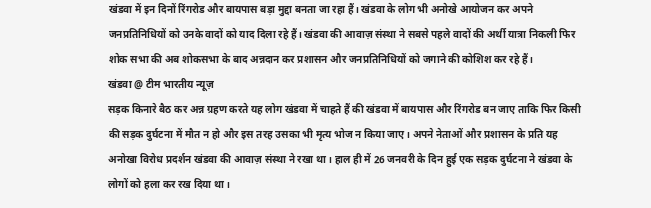खंडवा में इन दिनों रिंगरोड और बायपास बड़ा मुद्दा बनता जा रहा हैं। खंडवा के लोग भी अनोखे आयोजन कर अपने जनप्रतिनिधियों को उनके वादों को याद दिला रहे हैं। खंडवा की आवाज़ संस्था ने सबसे पहले वादों की अर्थी यात्रा निकली फिर शोक सभा की अब शोकसभा के बाद अन्नदान कर प्रशासन और जनप्रतिनिधियों को जगाने की कोशिश कर रहे हैं।
खंडवा @ टीम भारतीय न्यूज़
सड़क किनारे बैठ कर अन्न ग्रहण करते यह लोग खंडवा में चाहते हैं की खंडवा में बायपास और रिंगरोड बन जाए ताकि फिर किसी की सड़क दुर्घटना में मौत न हो और इस तरह उसका भी मृत्य भोज न किया जाए। अपने नेताओं और प्रशासन के प्रति यह अनोखा विरोध प्रदर्शन खंडवा की आवाज़ संस्था ने रखा था। हाल ही में 26 जनवरी के दिन हुई एक सड़क दुर्घटना ने खंडवा के लोगों को हला कर रख दिया था।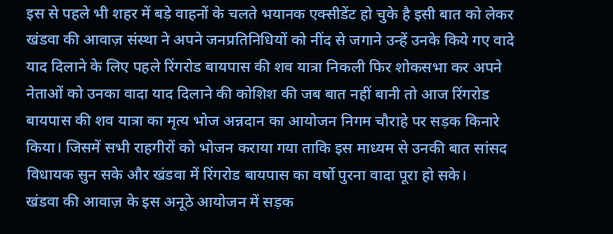इस से पहले भी शहर में बड़े वाहनों के चलते भयानक एक्सीडेंट हो चुके है इसी बात को लेकर खंडवा की आवाज़ संस्था ने अपने जनप्रतिनिधियों को नींद से जगाने उन्हें उनके किये गए वादे याद दिलाने के लिए पहले रिंगरोड बायपास की शव यात्रा निकली फिर शोकसभा कर अपने नेताओं को उनका वादा याद दिलाने की कोशिश की जब बात नहीं बानी तो आज रिंगरोड बायपास की शव यात्रा का मृत्य भोज अन्नदान का आयोजन निगम चौराहे पर सड़क किनारे किया। जिसमें सभी राहगीरों को भोजन कराया गया ताकि इस माध्यम से उनकी बात सांसद विधायक सुन सके और खंडवा में रिंगरोड बायपास का वर्षो पुरना वादा पूरा हो सके।
खंडवा की आवाज़ के इस अनूठे आयोजन में सड़क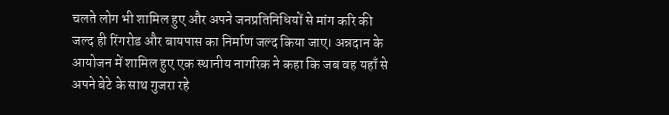चलते लोग भी शामिल हुए और अपने जनप्रतिनिधियों से मांग करि की जल्द ही रिंगरोड और बायपास का निर्माण जल्द किया जाए। अन्नदान के आयोजन में शामिल हुए एक स्थानीय नागरिक ने कहा कि जब वह यहाँ से अपने बेटे के साथ गुजरा रहे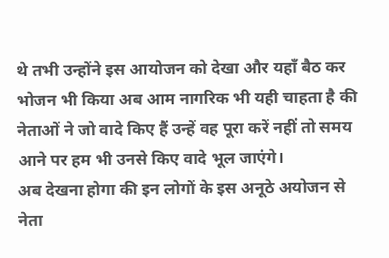थे तभी उन्होंने इस आयोजन को देखा और यहाँ बैठ कर भोजन भी किया अब आम नागरिक भी यही चाहता है की नेताओं ने जो वादे किए हैं उन्हें वह पूरा करें नहीं तो समय आने पर हम भी उनसे किए वादे भूल जाएंगे।
अब देखना होगा की इन लोगों के इस अनूठे अयोजन से नेता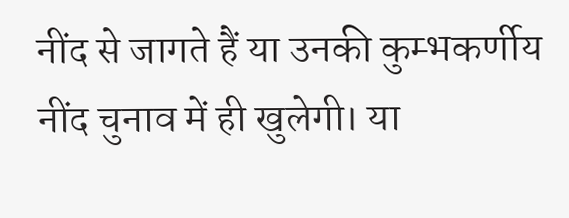नींद से जागते हैं या उनकी कुम्भकर्णीय नींद चुनाव में ही खुलेगी। या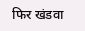फिर खंडवा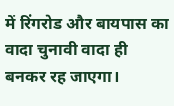में रिंगरोड और बायपास का वादा चुनावी वादा ही बनकर रह जाएगा।